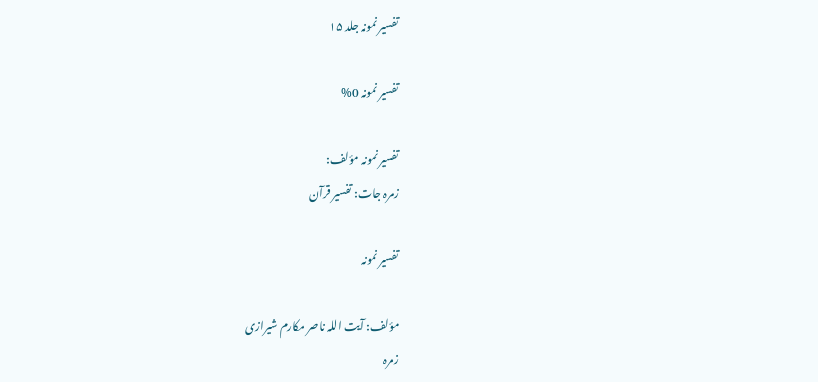تفسیر نمونہ جلد ۱۵

تفسیر نمونہ 0%

تفسیر نمونہ مؤلف:
زمرہ جات: تفسیر قرآن

تفسیر نمونہ

مؤلف: آیت اللہ ناصر مکارم شیرازی
زمرہ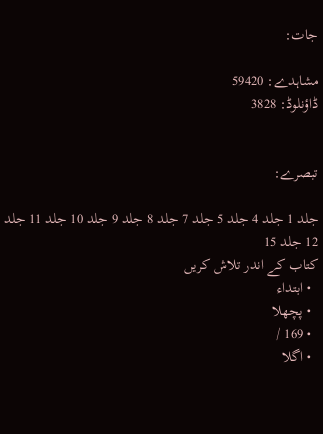جات:

مشاہدے: 59420
ڈاؤنلوڈ: 3828


تبصرے:

جلد 1 جلد 4 جلد 5 جلد 7 جلد 8 جلد 9 جلد 10 جلد 11 جلد 12 جلد 15
کتاب کے اندر تلاش کریں
  • ابتداء
  • پچھلا
  • 169 /
  • اگلا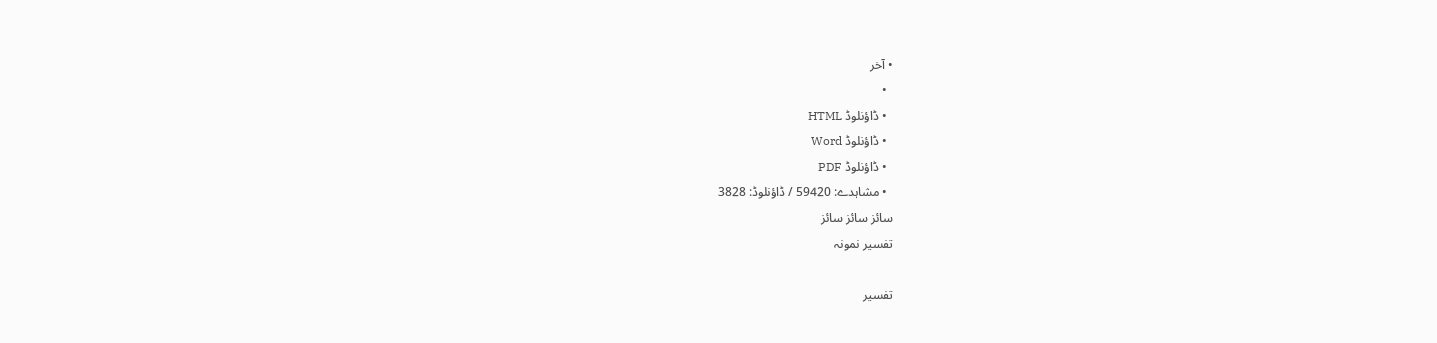• آخر
  •
  • ڈاؤنلوڈ HTML
  • ڈاؤنلوڈ Word
  • ڈاؤنلوڈ PDF
  • مشاہدے: 59420 / ڈاؤنلوڈ: 3828
سائز سائز سائز
تفسیر نمونہ

تفسیر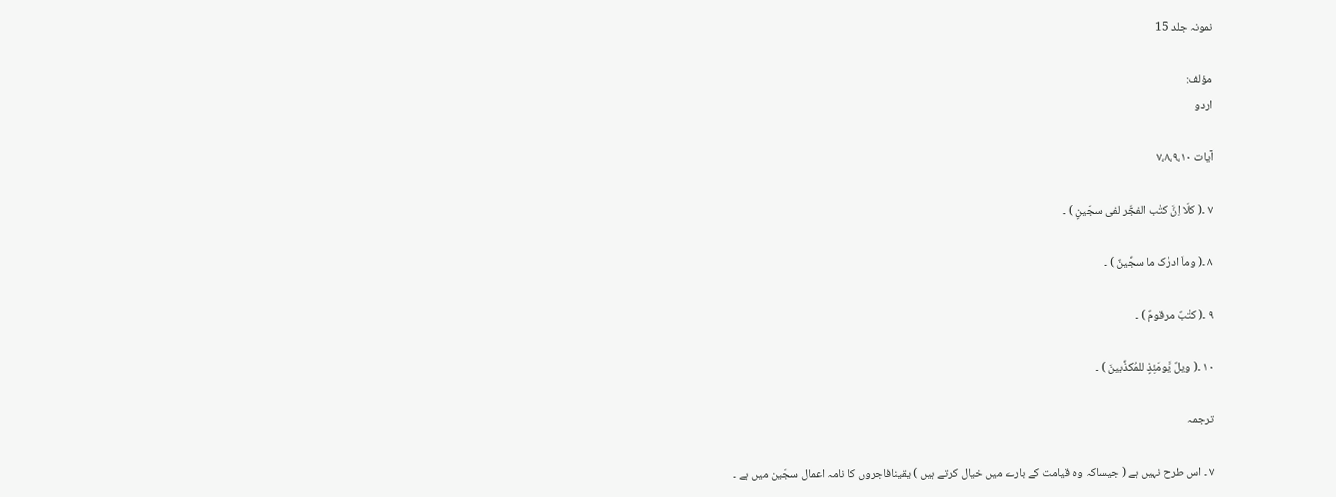نمونہ جلد 15

مؤلف:
اردو

آیات ۷،۸،۹،۱۰

۷ ۔( کلّا اِنَّ کتٰب الفجّٓر لفی سجّینٍ ) ۔

۸ ۔( وماَ ادرٰک ما سجِّینٌ ) ۔

۹ ۔( کتٰبٌ مرقومٌ ) ۔

۱۰ ۔( ویلٌ یَّومَئِذٍ للمُکذِّبینَ ) ۔

ترجمہ

۷ ۔ اس طرح نہیں ہے ( جیساکہ وہ قیامت کے بارے میں خیال کرتے ہیں ) یقینافاجروں کا نامہ اعمال سجّین میں ہے ۔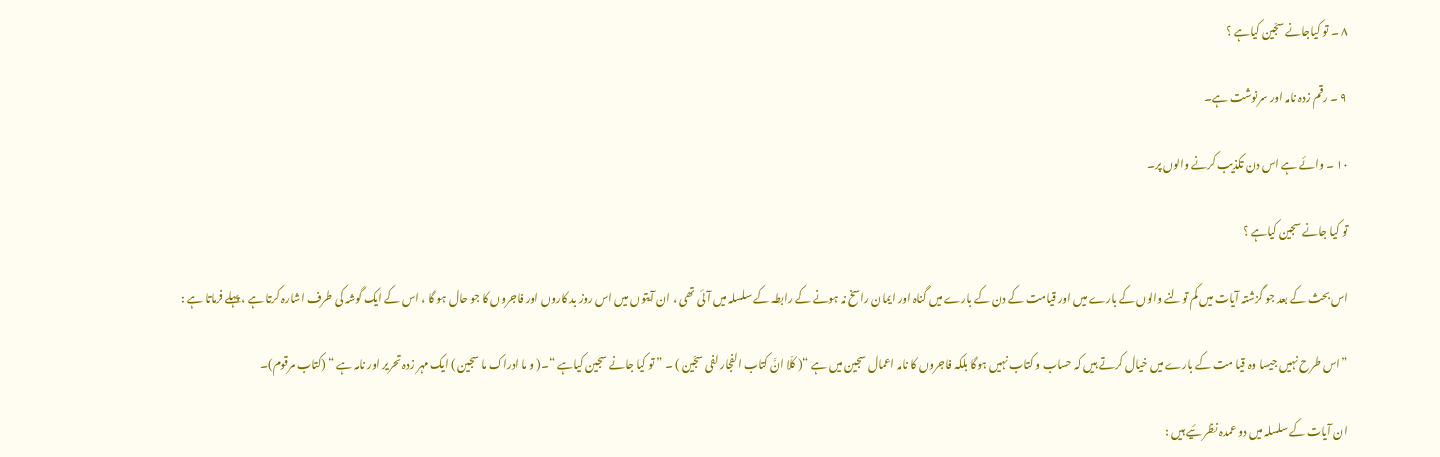۸ ۔ تو کیاجانے سجّین کیاہے ؟

۹ ۔ رقم زدہ نامہ اور سرنوشت ہے۔

۱۰ ۔ وائے ہے اس دن تکذیب کرنے والوں پر۔

تو کیا جانے سجین کیاہے ؟

اس بحث کے بعد جو گزشتہ آیات میں کم تولنے والوں کے بارے میں اور قیامت کے دن کے بارے میں گناہ اور ایمان راسخ نہ ہونے کے رابطہ کے سلسلہ میں آئی تھی ، ان آیتوں میں اس روز بد کاروں اور فاجروں کا جو حال ہو گا ، اس کے ایک گوشہ کی طرف اشارہ کرتا ہے ، پہلے فرماتا ہے :

”اس طرح نہیں جیسا وہ قیا مت کے بارے میں خیال کرتے ہیں کہ حساب و کتاب نہیں ہوگا بلکہ فاجروں کا نامہ اعمال سجین میں ہے “( کلّا انَّ کتاب الفجار لفی سجّین ) ۔ ” تو کیا جانے سجین کیاہے “۔( و ما ادراک ما سجین ) ایک مہر زدہ تحریر اور نامہ ہے “ (کتاب مرقوم)۔

ان آیات کے سلسلہ میں دو عمدہ نظر ئیے ہیں :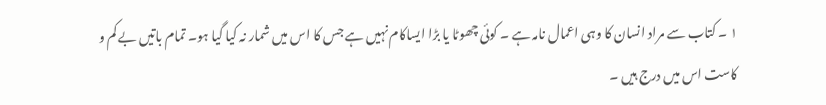۱ ۔ کتاب سے مراد انسان کا وہی اعمال نامہ ہے ۔ کوئی چھوٹا یا بڑا ایساکام نہیں ہے جس کا اس میں شمار نہ کیا گیا ہو۔ تمام باتیں بے کم و کاست اس میں درج ہیں ۔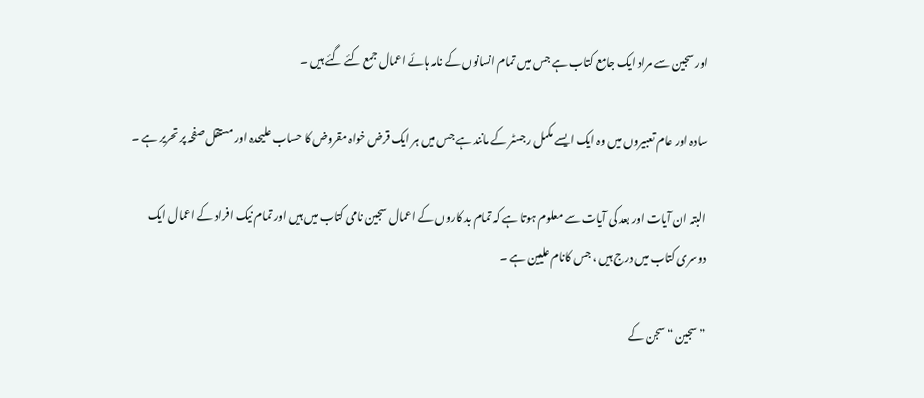اور سجین سے مراد ایک جامع کتاب ہے جس میں تمام انسانوں کے نامہ ہائے اعمال جمع کئے گئے ہیں ۔

سادہ اور عام تعبیروں میں وہ ایک ایسے مکمل رجسٹر کے مانند ہے جس میں ہر ایک قرض خواہ مقروض کا حساب علیحدہ اور مستقل صفحہ پر تحریر ہے ۔

البتہ ان آیات اور بعد کی آیات سے معلوم ہوتا ہے کہ تمام بد کاروں کے اعمال سجین نامی کتاب میں ہیں اور تمام نیک افراد کے اعمال ایک دوسری کتاب میں درج ہیں ، جس کانام علیین ہے ۔

” سجین “ سجن کے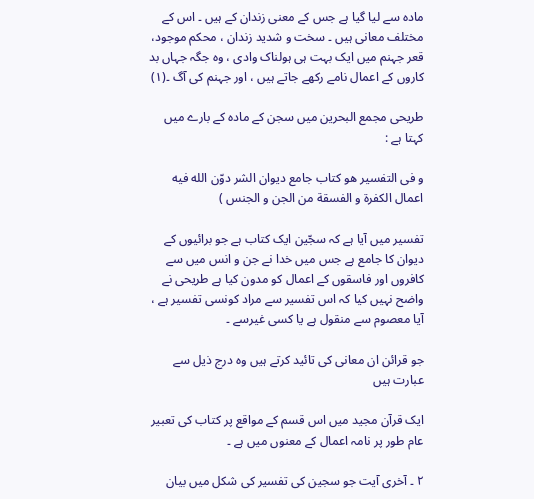مادہ سے لیا گیا ہے جس کے معنی زندان کے ہیں ۔ اس کے مختلف معانی ہیں ۔ سخت و شدید زندان ، محکم موجود، قعر جہنم میں ایک بہت ہی ہولناک وادی ، وہ جگہ جہاں بد کاروں کے اعمال نامے رکھے جاتے ہیں ، اور جہنم کی آگ ۔(۱)

طریحی مجمع البحرین میں سجن کے مادہ کے بارے میں کہتا ہے :

و فی التفسیر هو کتاب جامع دیوان الشر دوّن الله فیه اعمال الکفرة و الفسقة من الجن و الجنس )

تفسیر میں آیا ہے کہ سجّین ایک کتاب ہے جو برائیوں کے دیوان کا جامع ہے جس میں خدا نے جن و انس میں سے کافروں اور فاسقوں کے اعمال کو مدون کیا ہے طریحی نے واضح نہیں کیا کہ اس تفسیر سے مراد کونسی تفسیر ہے ، آیا معصوم سے منقول ہے یا کسی غیرسے ۔

جو قرائن ان معانی کی تائید کرتے ہیں وہ درج ذیل سے عبارت ہیں

ایک قرآن مجید میں اس قسم کے مواقع پر کتاب کی تعبیر عام طور پر نامہ اعمال کے معنوں میں ہے ۔

۲ ۔ آخری آیت جو سجین کی تفسیر کی شکل میں بیان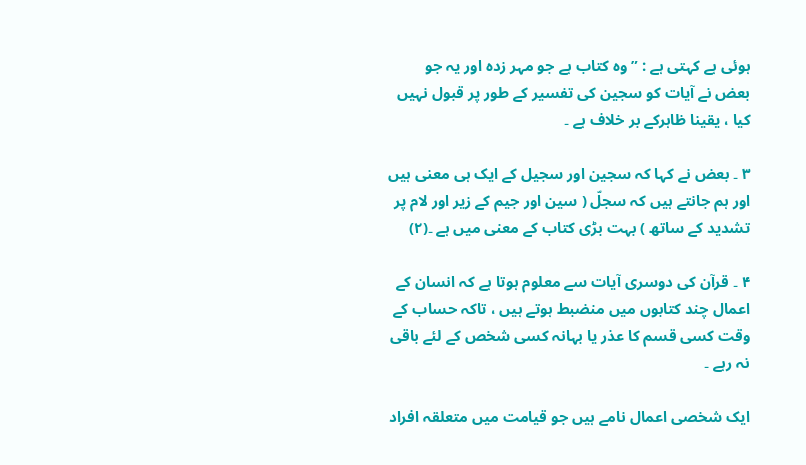ہوئی ہے کہتی ہے : ”وہ کتاب ہے جو مہر زدہ اور یہ جو بعض نے آیات کو سجین کی تفسیر کے طور پر قبول نہیں کیا ، یقینا ظاہرکے بر خلاف ہے ۔

۳ ۔ بعض نے کہا کہ سجین اور سجیل کے ایک ہی معنی ہیں اور ہم جانتے ہیں کہ سجلّ ( سین اور جیم کے زیر اور لام پر تشدید کے ساتھ ) بہت بڑی کتاب کے معنی میں ہے ۔(۲)

۴ ۔ قرآن کی دوسری آیات سے معلوم ہوتا ہے کہ انسان کے اعمال چند کتابوں میں منضبط ہوتے ہیں ، تاکہ حساب کے وقت کسی قسم کا عذر یا بہانہ کسی شخص کے لئے باقی نہ رہے ۔

ایک شخصی اعمال نامے ہیں جو قیامت میں متعلقہ افراد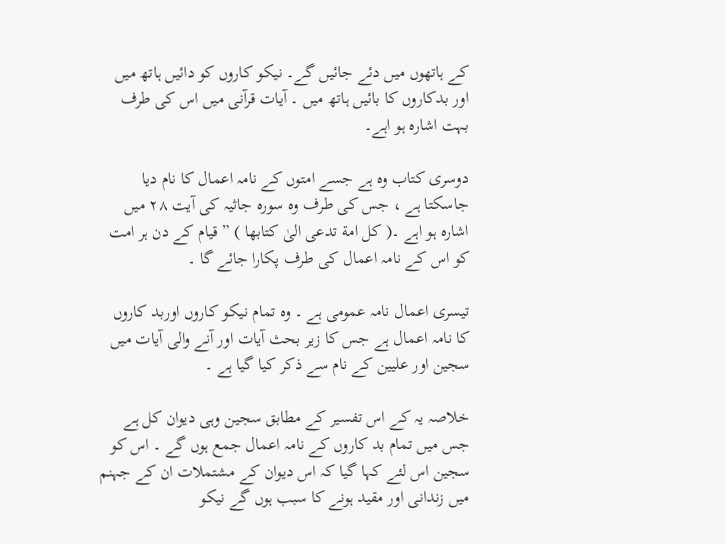کے ہاتھوں میں دئے جائیں گے۔ نیکو کاروں کو دائیں ہاتھ میں اور بدکاروں کا بائیں ہاتھ میں ۔ آیات قرآنی میں اس کی طرف بہت اشارہ ہو اہے۔

دوسری کتاب وہ ہے جسے امتوں کے نامہ اعمال کا نام دیا جاسکتا ہے ، جس کی طرف وہ سورہ جاثیہ کی آیت ۲۸ میں اشارہ ہو اہے ۔( کل امة تدعی الیٰ کتابها ) ” قیام کے دن ہر امت کو اس کے نامہ اعمال کی طرف پکارا جائے گا ۔

تیسری اعمال نامہ عمومی ہے ۔ وہ تمام نیکو کاروں اوربد کاروں کا نامہ اعمال ہے جس کا زیر بحث آیات اور آنے والی آیات میں سجین اور علیین کے نام سے ذکر کیا گیا ہے ۔

خلاصہ یہ کے اس تفسیر کے مطابق سجین وہی دیوان کل ہے جس میں تمام بد کاروں کے نامہ اعمال جمع ہوں گے ۔ اس کو سجین اس لئے کہا گیا کہ اس دیوان کے مشتملات ان کے جہنم میں زندانی اور مقید ہونے کا سبب ہوں گے نیکو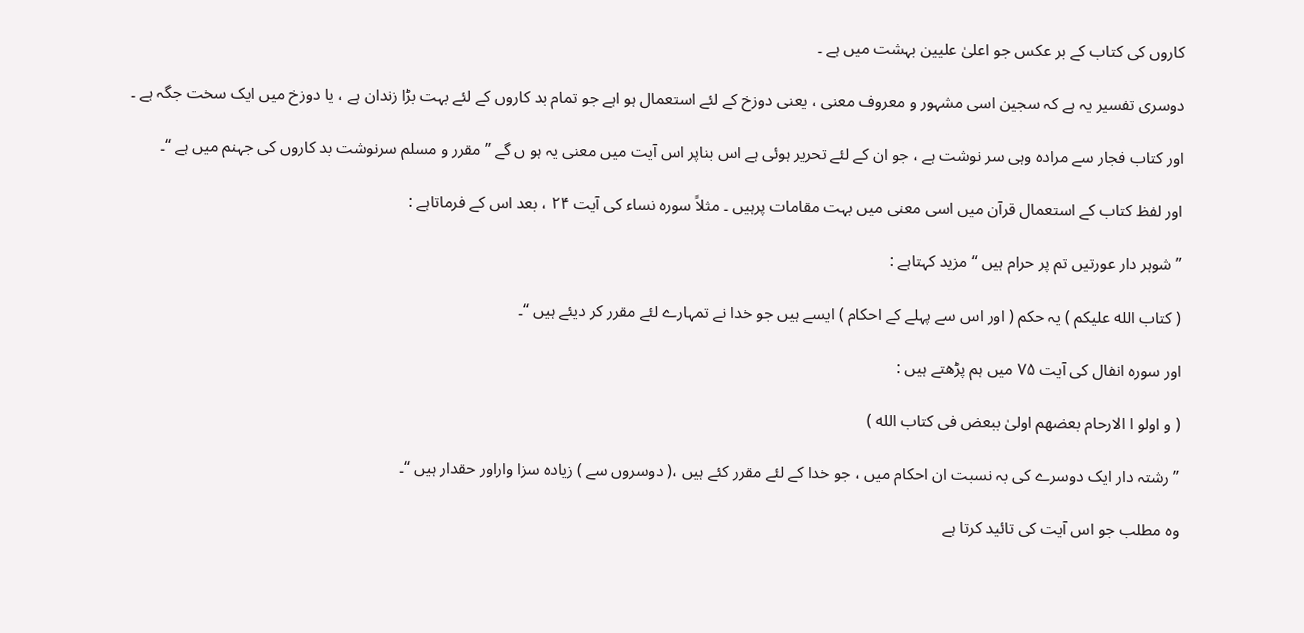کاروں کی کتاب کے بر عکس جو اعلیٰ علیین بہشت میں ہے ۔

دوسری تفسیر یہ ہے کہ سجین اسی مشہور و معروف معنی ، یعنی دوزخ کے لئے استعمال ہو اہے جو تمام بد کاروں کے لئے بہت بڑا زندان ہے ، یا دوزخ میں ایک سخت جگہ ہے ۔

اور کتاب فجار سے مرادہ وہی سر نوشت ہے ، جو ان کے لئے تحریر ہوئی ہے اس بناپر اس آیت میں معنی یہ ہو ں گے ” مقرر و مسلم سرنوشت بد کاروں کی جہنم میں ہے “۔

اور لفظ کتاب کے استعمال قرآن میں اسی معنی میں بہت مقامات پرہیں ۔ مثلاً سورہ نساء کی آیت ۲۴ ، بعد اس کے فرماتاہے :

” شوہر دار عورتیں تم پر حرام ہیں “ مزید کہتاہے :

( کتاب الله علیکم ) یہ حکم ( اور اس سے پہلے کے احکام ) ایسے ہیں جو خدا نے تمہارے لئے مقرر کر دیئے ہیں “۔

اور سورہ انفال کی آیت ۷۵ میں ہم پڑھتے ہیں :

( و اولو ا الارحام بعضهم اولیٰ ببعض فی کتاب الله )

” رشتہ دار ایک دوسرے کی بہ نسبت ان احکام میں ، جو خدا کے لئے مقرر کئے ہیں ،( دوسروں سے ) زیادہ سزا واراور حقدار ہیں “۔

وہ مطلب جو اس آیت کی تائید کرتا ہے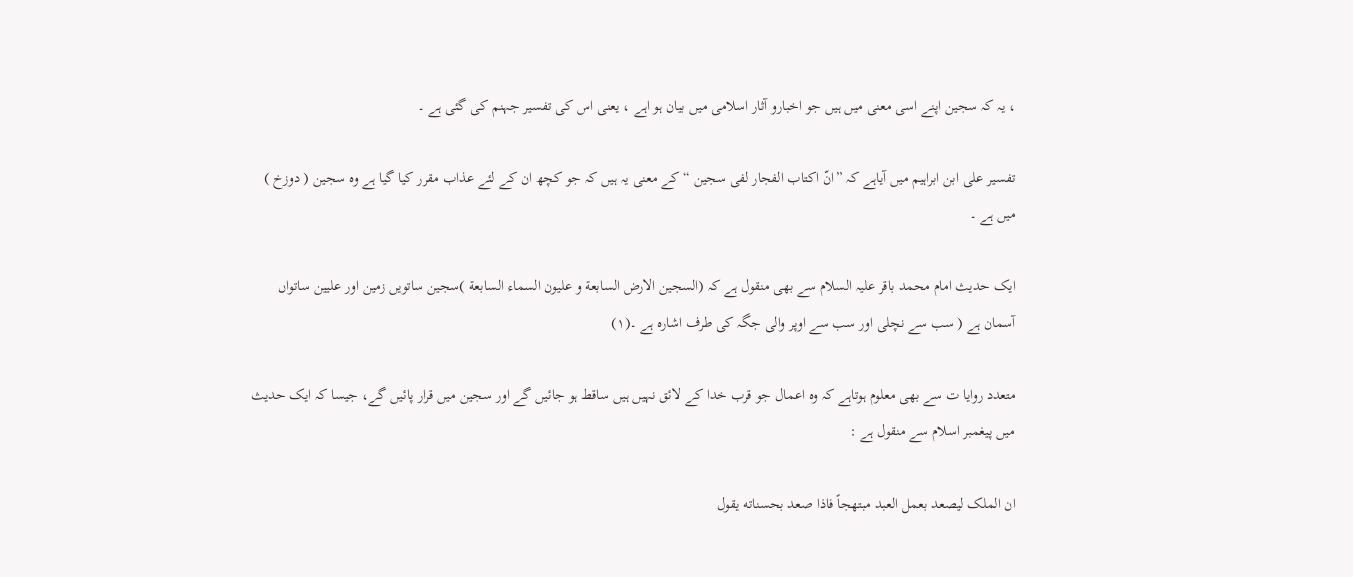، یہ کہ سجین اپنے اسی معنی میں ہیں جو اخبارو آثار اسلامی میں بیان ہو اہے ، یعنی اس کی تفسیر جہنم کی گئی ہے ۔

تفسیر علی ابن ابراہیم میں آیاہے کہ ”انّ اکتاب الفجار لفی سجین “ کے معنی یہ ہیں کہ جو کچھ ان کے لئے عذاب مقرر کیا گیا ہے وہ سجین ( دوزخ ) میں ہے ۔

ایک حدیث امام محمد باقر علیہ السلام سے بھی منقول ہے کہ (السجین الارض السابعة و علیون السماء السابعة )سجین ساتویں زمین اور علیین ساتواں آسمان ہے ( سب سے نچلی اور سب سے اوپر والی جگہ کی طرف اشارہ ہے ۔(۱)

متعدد روایا ت سے بھی معلوم ہوتاہے کہ وہ اعمال جو قرب خدا کے لائق نہیں ہیں ساقط ہو جائیں گے اور سجین میں قرار پائیں گے، جیسا کہ ایک حدیث میں پیغمبر اسلام سے منقول ہے :

ان الملک لیصعد بعمل العبد مبتهجاً فاذا صعد بحسناته یقول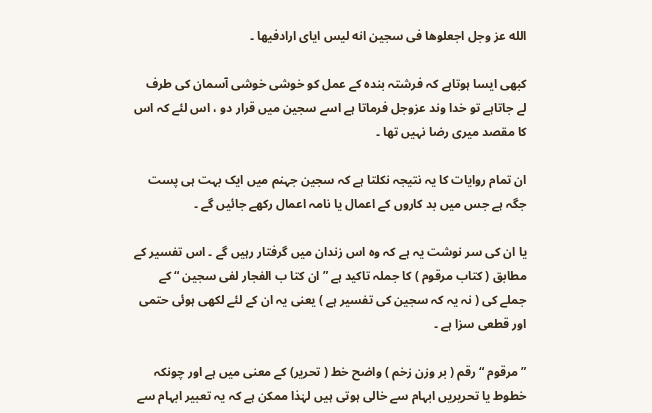الله عز وجل اجعلوها فی سجین انه لیس ایای ارادفیها ۔

کبھی ایسا ہوتاہے کہ فرشتہ بندہ کے عمل کو خوشی خوشی آسمان کی طرف لے جاتاہے تو خدا وند عزوجل فرماتا ہے اسے سجین میں قرار دو ، اس لئے کہ اس کا مقصد میری رضا نہیں تھا ۔

ان تمام روایات کا یہ نتیجہ نکلتا ہے کہ سجین جہنم میں ایک بہت ہی پست جگہ ہے جس میں بد کاروں کے اعمال یا نامہ اعمال رکھے جائیں گے ۔

یا ان کی سر نوشت یہ ہے کہ وہ اس زندان میں گرفتار رہیں گے ۔ اس تفسیر کے مطابق ( کتاب مرقوم ) کا جملہ تاکید ہے ”ان کتا ب الفجار لفی سجین “ کے جملے کی ( نہ یہ کہ سجین کی تفسیر ہے ) یعنی یہ ان کے لئے لکھی ہوئی حتمی اور قطعی سزا ہے ۔

” مرقوم “ رقم ( بر وزن زخم ) واضح خط ( تحریر) کے معنی میں ہے اور چونکہ خطوط یا تحریریں ابہام سے خالی ہوتی ہیں لہٰذا ممکن ہے کہ یہ تعبیر ابہام سے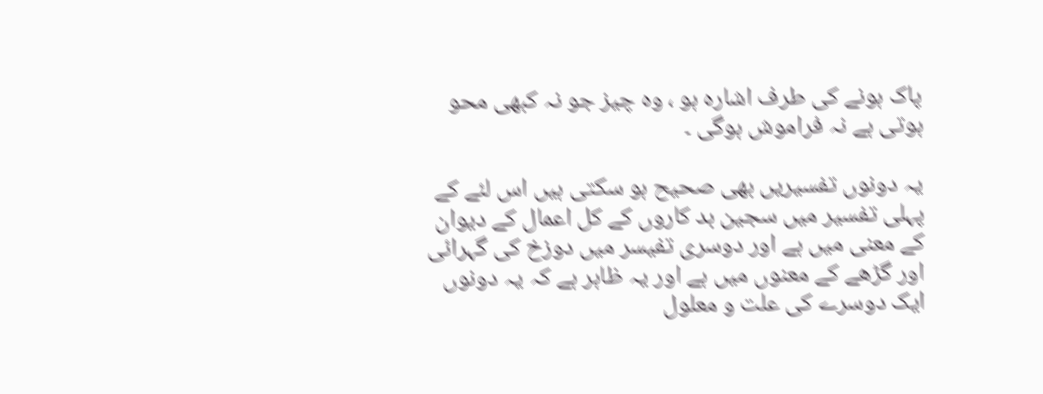پاک ہونے کی طرف اشارہ ہو ، وہ چیز جو نہ کبھی محو ہوتی ہے نہ فراموش ہوگی ۔

یہ دونوں تفسیریں بھی صحیح ہو سکتی ہیں اس لئے کے پہلی تفسیر میں سجین بد کاروں کے کل اعمال کے دیوان کے معنی میں ہے اور دوسری تفیسر میں دوزخ کی گہرائی اور گڑھے کے معنوں میں ہے اور یہ ظاہر ہے کہ یہ دونوں ایک دوسرے کی علت و معلول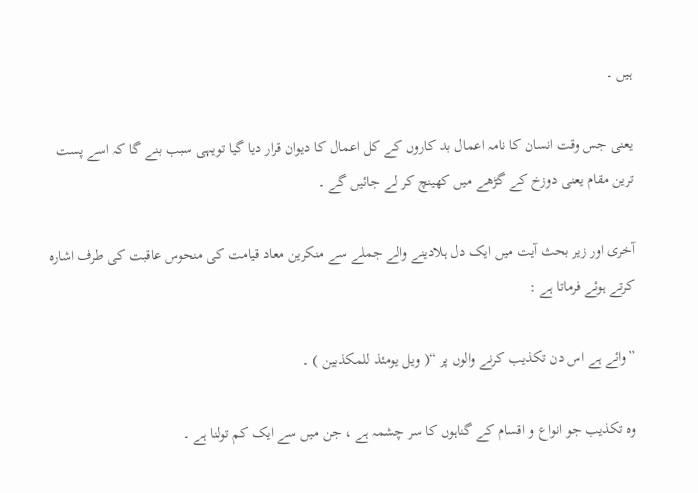ہیں ۔

یعنی جس وقت انسان کا نامہ اعمال بد کاروں کے کل اعمال کا دیوان قرار دیا گیا تویہی سبب بنے گا کہ اسے پست ترین مقام یعنی دوزخ کے گڑھے میں کھینچ کر لے جائیں گے ۔

آخری اور زیر بحث آیت میں ایک دل ہلادینے والے جملے سے منکرین معاد قیامت کی منحوس عاقبت کی طرف اشارہ کرتے ہوئے فرماتا ہے :

”وائے ہے اس دن تکذیب کرنے والوں پر “( ویل یومئذ للمکذبین ) ۔

وہ تکذیب جو انواع و اقسام کے گناہوں کا سر چشمہ ہے ، جن میں سے ایک کم تولنا ہے ۔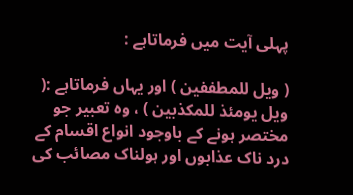پہلی آیت میں فرماتاہے :

( ویل للمطففین ) اور یہاں فرماتاہے :( ویل یومئذ للمکذبین ) ، وہ تعبیر جو مختصر ہونے کے باوجود انواع اقسام کے درد ناک عذابوں اور ہولناک مصائب کی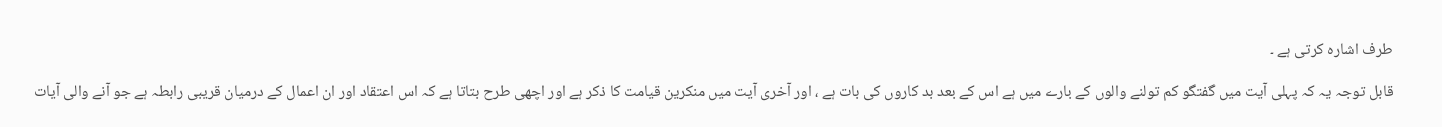طرف اشارہ کرتی ہے ۔

قابل توجہ یہ کہ پہلی آیت میں گفتگو کم تولنے والوں کے بارے میں ہے اس کے بعد بد کاروں کی بات ہے ، اور آخری آیت میں منکرین قیامت کا ذکر ہے اور اچھی طرح بتاتا ہے کہ اس اعتقاد اور ان اعمال کے درمیان قریبی رابطہ ہے جو آنے والی آیات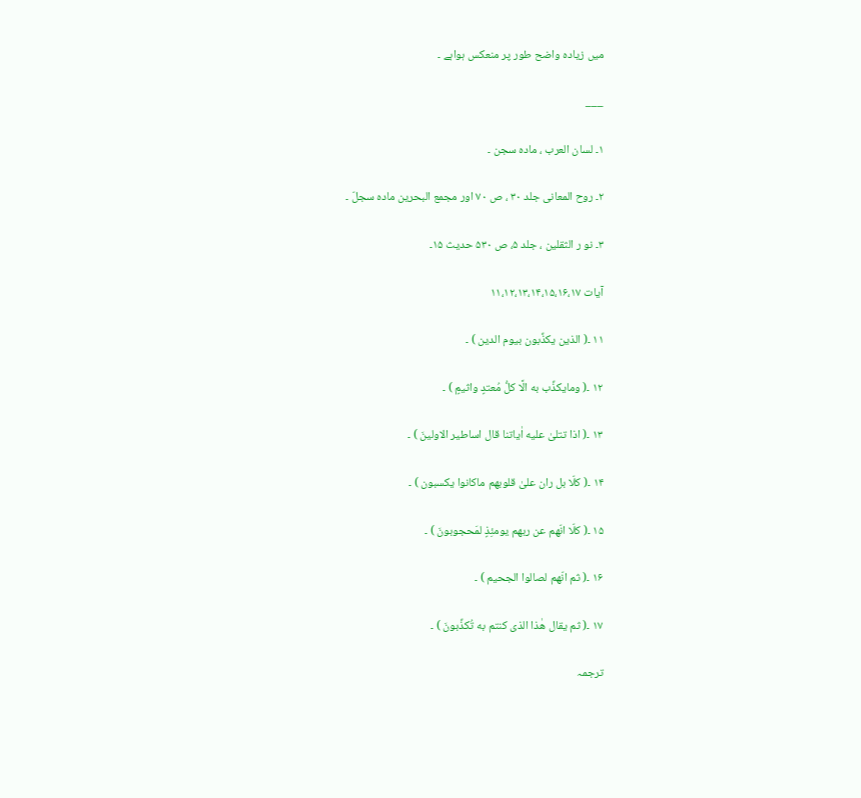میں زیادہ واضح طور پر منعکس ہواہے ۔

___

۱۔ لسان العرب ، مادہ سجن ۔

۲۔ روح المعانی جلد ۳۰ ، ص ۷۰ اور مجمع البحرین مادہ سجلّ ۔

۳۔ نو ر الثقلین ، جلد ۵، ص ۵۳۰ حدیث ۱۵۔

آیات ۱۱،۱۲،۱۳،۱۴،۱۵،۱۶،۱۷

۱۱ ۔( الذین یکذِّبون بیوم الدین ) ۔

۱۲ ۔( ومایکذِّب به الَّا کلُّ مُعتدٍ واثیمٍ ) ۔

۱۳ ۔( اذا تتلیٰ علیه اٰیاتنا قال اساطیر الاولینَ ) ۔

۱۴ ۔( کلّا بل ران علیٰ قلوبهم ماکانوا یکسبون ) ۔

۱۵ ۔( کلّا انّهم عن ربهم یومئِذٍ لمَحجوبونَ ) ۔

۱۶ ۔( ثم انّهم لصالوا الجحیم ) ۔

۱۷ ۔( ثم یقال هٰذا الذی کنتم به تُکذِّبونَ ) ۔

ترجمہ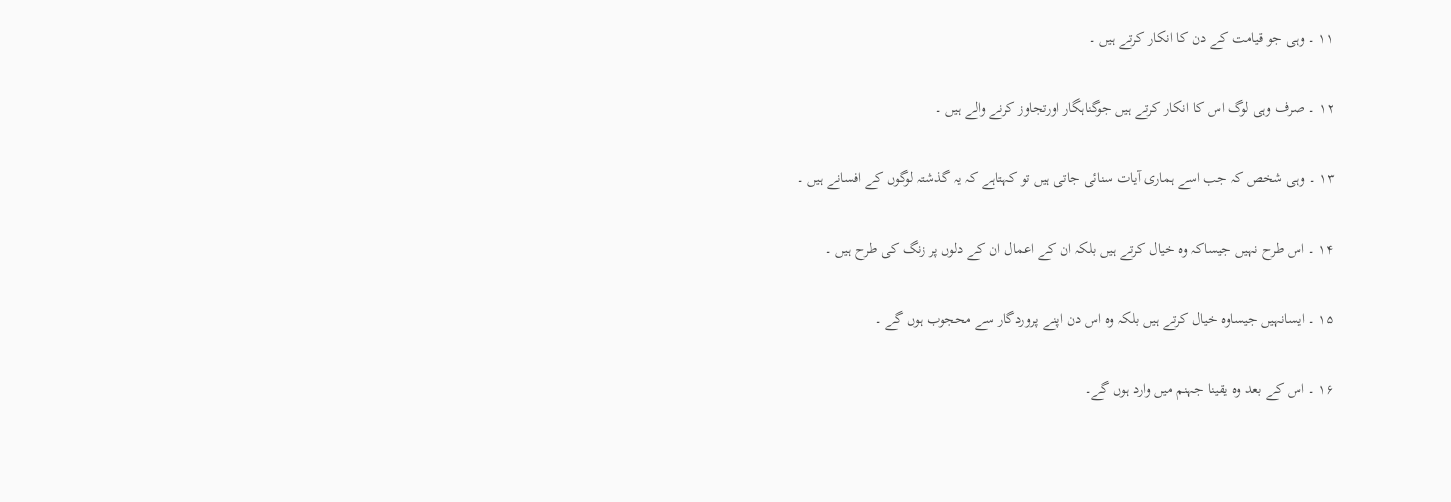۱۱ ۔ وہی جو قیامت کے دن کا انکار کرتے ہیں ۔

۱۲ ۔ صرف وہی لوگ اس کا انکار کرتے ہیں جوگناہگار اورتجاوز کرنے والے ہیں ۔

۱۳ ۔ وہی شخص کہ جب اسے ہماری آیات سنائی جاتی ہیں تو کہتاہے کہ یہ گذشتہ لوگوں کے افسانے ہیں ۔

۱۴ ۔ اس طرح نہیں جیساکہ وہ خیال کرتے ہیں بلکہ ان کے اعمال ان کے دلوں پر زنگ کی طرح ہیں ۔

۱۵ ۔ ایسانہیں جیساوہ خیال کرتے ہیں بلکہ وہ اس دن اپنے پروردگار سے محجوب ہوں گے ۔

۱۶ ۔ اس کے بعد وہ یقینا جہنم میں وارد ہوں گے۔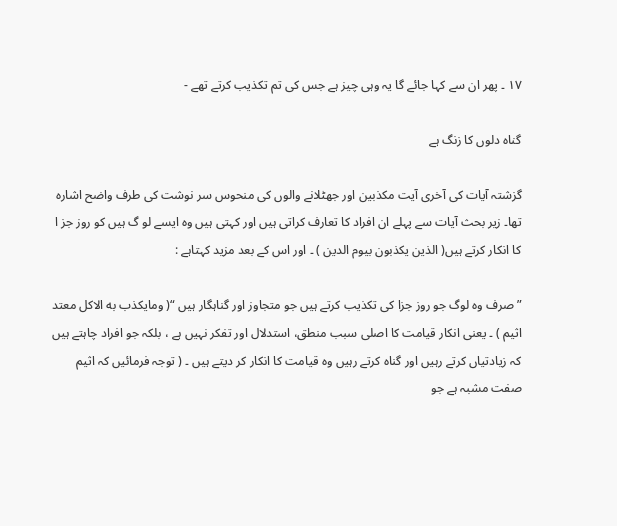۱۷ ۔ پھر ان سے کہا جائے گا یہ وہی چیز ہے جس کی تم تکذیب کرتے تھے -

گناہ دلوں کا زنگ ہے

گزشتہ آیات کی آخری آیت مکذبین اور جھٹلانے والوں کی منحوس سر نوشت کی طرف واضح اشارہ تھا۔ زیر بحث آیات سے پہلے ان افراد کا تعارف کراتی ہیں اور کہتی ہیں وہ ایسے لو گ ہیں کو روز جز ا کا انکار کرتے ہیں( الذین یکذبون بیوم الدین ) ۔ اور اس کے بعد مزید کہتاہے :

” صرف وہ لوگ جو روز جزا کی تکذیب کرتے ہیں جو متجاوز اور گناہگار ہیں “( ومایکذب به الاکل معتد اثیم ) ۔ یعنی انکار قیامت کا اصلی سبب منطق، استدلال اور تفکر نہیں ہے ، بلکہ جو افراد چاہتے ہیں کہ زیادتیاں کرتے رہیں اور گناہ کرتے رہیں وہ قیامت کا انکار کر دیتے ہیں ۔ ( توجہ فرمائیں کہ اثیم صفت مشبہ ہے جو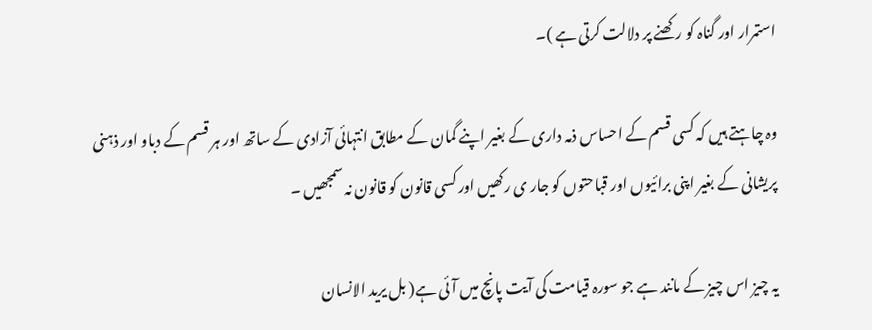استمرار اور گناہ کو رکھنے پر دلالت کرتی ہے )۔

وہ چاہتے ہیں کہ کسی قسم کے احساس ذمہ داری کے بغیر اپنے گمان کے مطابق انتہائی آزادی کے ساتھ اور ہر قسم کے دباو اور ذہنی پریشانی کے بغیر اپنی برائیوں اور قباحتوں کو جار ی رکھیں اور کسی قانون کو قانون نہ سمجھیں ۔

یہ چیز اس چیز کے مانند ہے جو سورہ قیامت کی آیت پانچ میں آئی ہے( بل یرید الانسان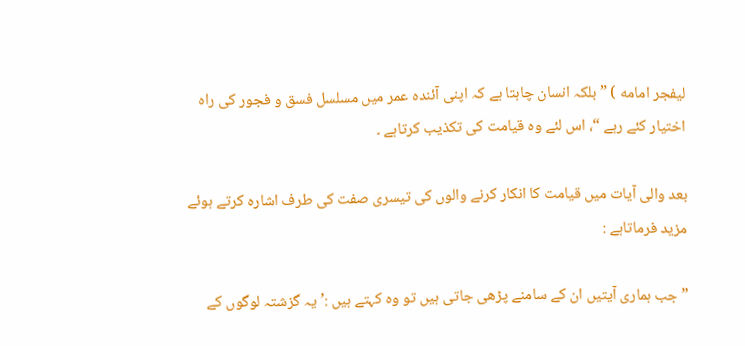لیفجر امامه ) ” بلکہ انسان چاہتا ہے کہ اپنی آئندہ عمر میں مسلسل فسق و فجور کی راہ اختیار کئے رہے “، اس لئے وہ قیامت کی تکذیب کرتاہے ۔

بعد والی آیات میں قیامت کا انکار کرنے والوں کی تیسری صفت کی طرف اشارہ کرتے ہوئے مزید فرماتاہے :

” جب ہماری آیتیں ان کے سامنے پڑھی جاتی ہیں تو وہ کہتے ہیں :’ یہ گزشتہ لوگوں کے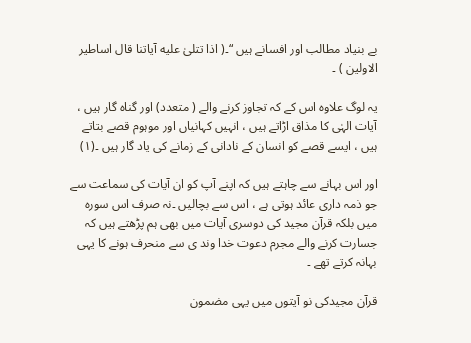بے بنیاد مطالب اور افسانے ہیں “۔( اذا تتلیٰ علیه آیاتنا قال اساطیر الاولین ) ۔

یہ لوگ علاوہ اس کے کہ تجاوز کرنے والے ( متعدد) اور گناہ گار ہیں ، آیات الہٰی کا مذاق اڑاتے ہیں ، انہیں کہانیاں اور موہوم قصے بتاتے ہیں ، ایسے قصے کو انسان کے نادانی کے زمانے کی یاد گار ہیں ۔(۱)

اور اس بہانے سے چاہتے ہیں کہ اپنے آپ کو ان آیات کی سماعت سے جو ذمہ داری عائد ہوتی ہے ، اس سے بچالیں ۔نہ صرف اس سورہ میں بلکہ قرآن مجید کی دوسری آیات میں بھی ہم پڑھتے ہیں کہ جسارت کرنے والے مجرم دعوت خدا وند ی سے منحرف ہونے کا یہی بہانہ کرتے تھے ۔

قرآن مجیدکی نو آیتوں میں یہی مضمون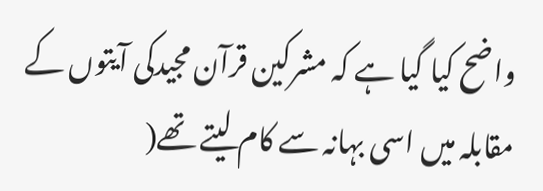واضح کیا گیا ہے کہ مشرکین قرآن مجیدکی آیتوں کے مقابلہ میں اسی بہانہ سے کام لیتے تھے(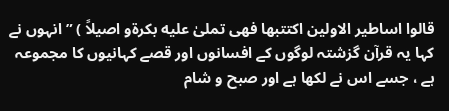قالوا اساطیر الاولین اکتتبها فهی تملیٰ علیه بکرةو اصیلاً ) ” انہوں نے کہا یہ قرآن گزشتہ لوگوں کے افسانوں اور قصے کہانیوں کا مجموعہ ہے ، جسے اس نے لکھا ہے اور صبح و شام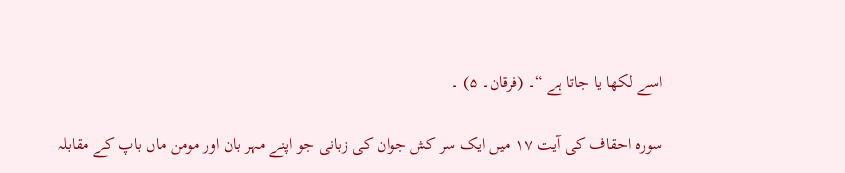اسے لکھا یا جاتا ہے “۔ (فرقان۔ ۵) ۔

سورہ احقاف کی آیت ۱۷ میں ایک سر کش جوان کی زبانی جو اپنے مہر بان اور مومن ماں باپ کے مقابلہ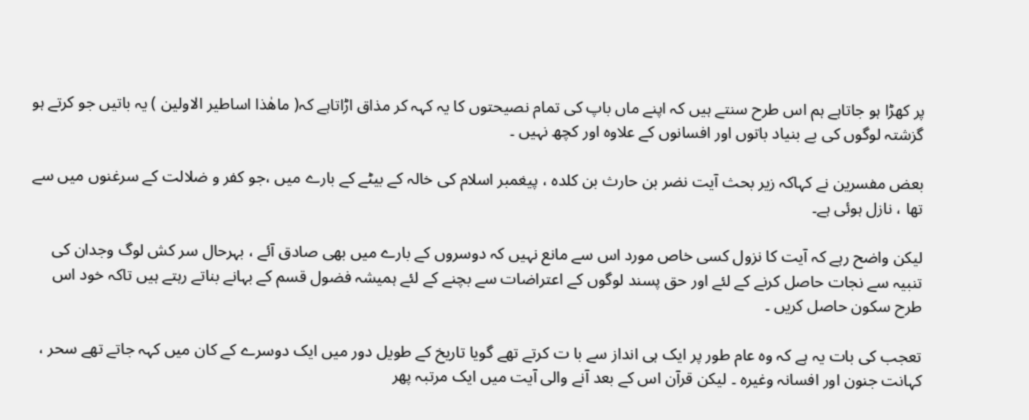پر کھڑا ہو جاتاہے ہم اس طرح سنتے ہیں کہ اپنے ماں باپ کی تمام نصیحتوں کا یہ کہہ کر مذاق اڑاتاہے کہ( ماهٰذا اساطیر الاولین ) یہ باتیں جو کرتے ہو گزشتہ لوگوں کی بے بنیاد باتوں اور افسانوں کے علاوہ اور کچھ نہیں ۔

بعض مفسرین نے کہاکہ زیر بحث آیت نضر بن حارث بن کلدہ ، پیغمبر اسلام کی خالہ کے بیٹے کے بارے میں ،جو کفر و ضلالت کے سرغنوں میں سے تھا ، نازل ہوئی ہے۔

لیکن واضح رہے کہ آیت کا نزول کسی خاص مورد اس سے مانع نہیں کہ دوسروں کے بارے میں بھی صادق آئے ، بہرحال سر کش لوگ وجدان کی تنبیہ سے نجات حاصل کرنے کے لئے اور حق پسند لوگوں کے اعتراضات سے بچنے کے لئے ہمیشہ فضول قسم کے بہانے بناتے رہتے ہیں تاکہ خود اس طرح سکون حاصل کریں ۔

تعجب کی بات یہ ہے کہ وہ عام طور پر ایک ہی انداز سے با ت کرتے تھے گویا تاریخ کے طویل دور میں ایک دوسرے کے کان میں کہہ جاتے تھے سحر ، کہانت جنون اور افسانہ وغیرہ ۔ لیکن قرآن اس کے بعد آنے والی آیت میں ایک مرتبہ پھر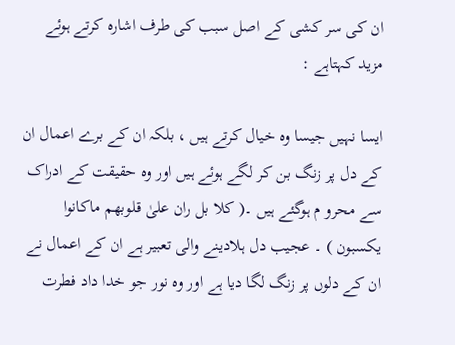ان کی سر کشی کے اصل سبب کی طرف اشارہ کرتے ہوئے مزید کہتاہے :

ایسا نہیں جیسا وہ خیال کرتے ہیں ، بلکہ ان کے برے اعمال ان کے دل پر زنگ بن کر لگے ہوئے ہیں اور وہ حقیقت کے ادراک سے محرو م ہوگئے ہیں ۔( کلا بل ران علیٰ قلوبهم ماکانوا یکسبون ) ۔ عجیب دل ہلادینے والی تعبیر ہے ان کے اعمال نے ان کے دلوں پر زنگ لگا دیا ہے اور وہ نور جو خدا داد فطرت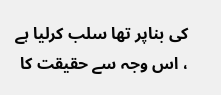کی بناپر تھا سلب کرلیا ہے ، اس وجہ سے حقیقت کا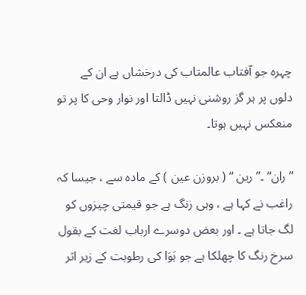چہرہ جو آفتاب عالمتاب کی درخشاں ہے ان کے دلوں پر ہر گز روشنی نہیں ڈالتا اور نوار وحی کا پر تو منعکس نہیں ہوتا۔

” ران“ ۔” رین “ ( بروزن عین ) کے مادہ سے ، جیسا کہ راغب نے کہا ہے ، وہی زنگ ہے جو قیمتی چیزوں کو لگ جاتا ہے ۔ اور بعض دوسرے ارباب لغت کے بقول سرخ رنگ کا چھلکا ہے جو ہَوَا کی رطوبت کے زیر اثر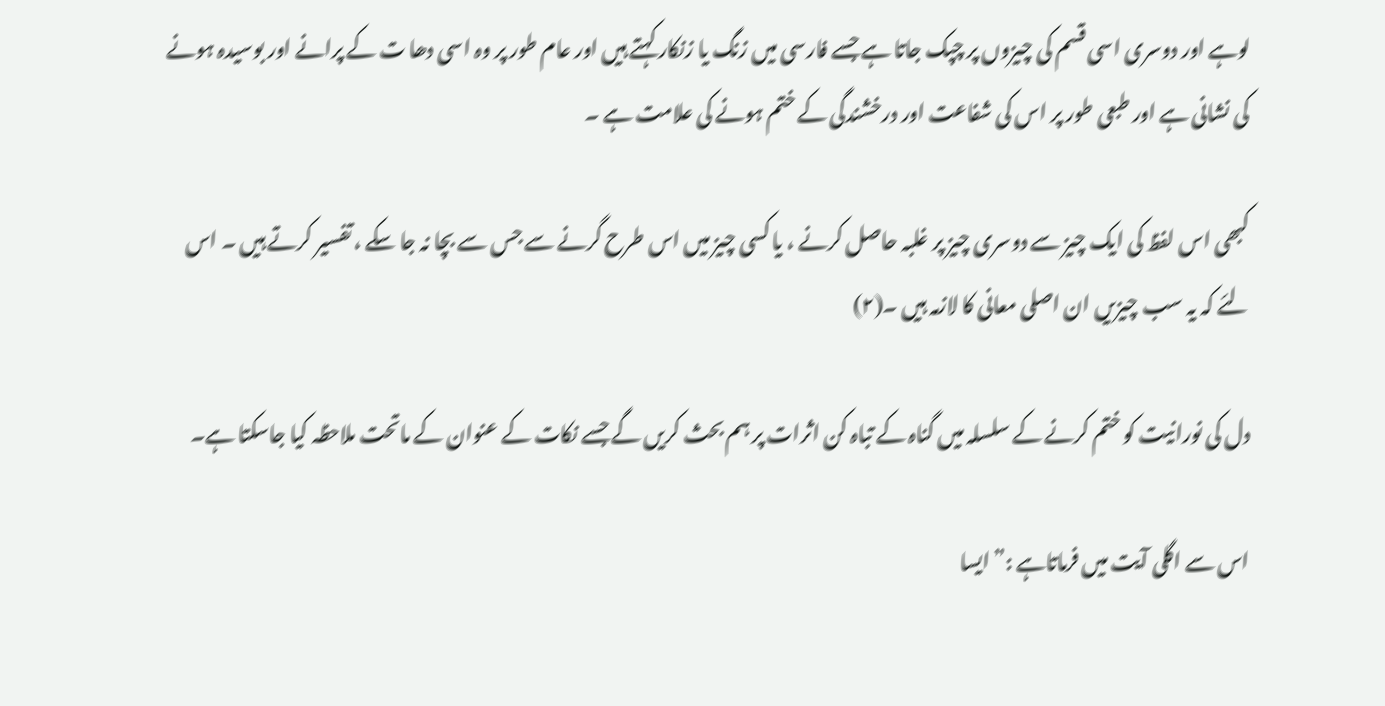لوہے اور دوسری اسی قسم کی چیزوں پر چپک جاتا ہے جسے فارسی میں زنگ یا زنکار کہتے ہیں اور عام طور پر وہ اسی دھا ت کے پرانے اور بوسیدہ ہونے کی نشانی ہے اور طبعی طور پر اس کی شفاعت اور درخشندگی کے ختم ہونے کی علامت ہے ۔

کبھی اس لفظ کی ایک چیز سے دوسری چیز پر غلبہ حاصل کرنے ، یا کسی چیز میں اس طرح گرنے سے جس سے بچا نہ جا سکے ، تفسیر کرتے ہیں ۔ اس لئے کہ یہ سب چیزیں ان اصلی معانی کا لازمہ ہیں ۔(۲)

دل کی نورانیت کو ختم کرنے کے سلسلہ میں گناہ کے تباہ کن اثرات پر ہم بحث کریں گے جسے نکات کے عنوان کے ماتحت ملاحظہ کیا جاسکتا ہے۔

اس سے اگلی آیت میں فرماتاہے :” ایسا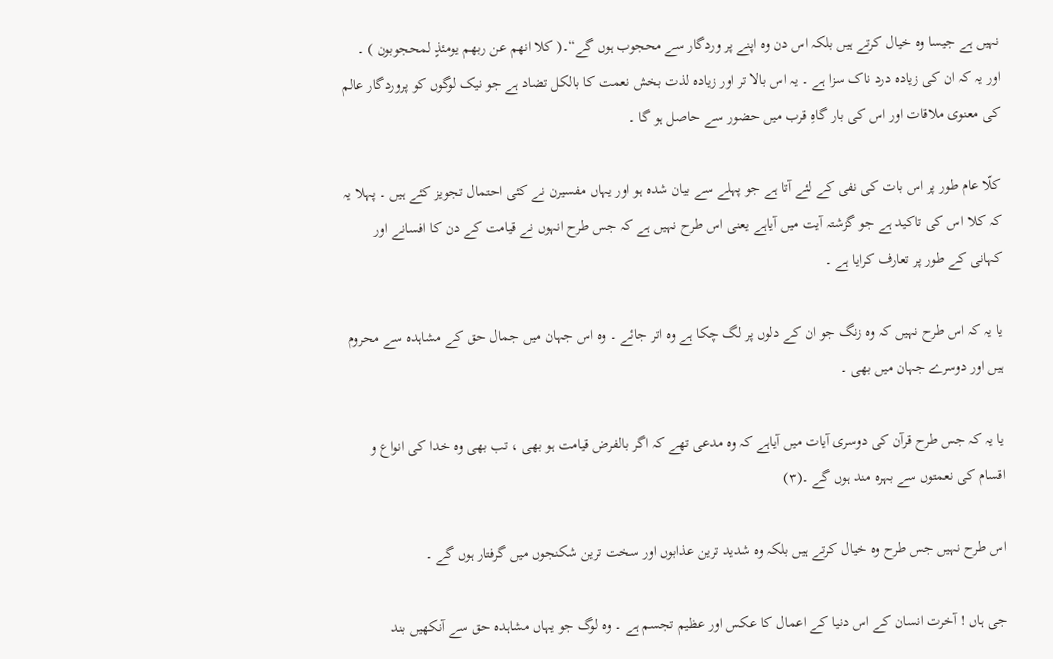نہیں ہے جیسا وہ خیال کرتے ہیں بلکہ اس دن وہ اپنے پر وردگار سے محجوب ہوں گے“۔( کلا انهم عن ربهم یومئذٍ لمحجوبون ) ۔ اور یہ کہ ان کی زیادہ درد ناک سزا ہے ۔ یہ اس بالا تر اور زیادہ لذت بخش نعمت کا بالکل تضاد ہے جو نیک لوگوں کو پروردگار عالم کی معنوی ملاقات اور اس کی بار گاہِ قرب میں حضور سے حاصل ہو گا ۔

کلّا عام طور پر اس بات کی نفی کے لئے آتا ہے جو پہلے سے بیان شدہ ہو اور یہاں مفسیرن نے کئی احتمال تجویز کئے ہیں ۔ پہلا یہ کہ کلا اس کی تاکید ہے جو گزشتہ آیت میں آیاہے یعنی اس طرح نہیں ہے کہ جس طرح انہوں نے قیامت کے دن کا افسانے اور کہانی کے طور پر تعارف کرایا ہے ۔

یا یہ کہ اس طرح نہیں کہ وہ زنگ جو ان کے دلوں پر لگ چکا ہے وہ اتر جائے ۔ وہ اس جہان میں جمال حق کے مشاہدہ سے محروم ہیں اور دوسرے جہان میں بھی ۔

یا یہ کہ جس طرح قرآن کی دوسری آیات میں آیاہے کہ وہ مدعی تھے کہ اگر بالفرض قیامت ہو بھی ، تب بھی وہ خدا کی انواع و اقسام کی نعمتوں سے بہرہ مند ہوں گے ۔(۳)

اس طرح نہیں جس طرح وہ خیال کرتے ہیں بلکہ وہ شدید ترین عذابوں اور سخت ترین شکنجوں میں گرفتار ہوں گے ۔

جی ہاں ! آخرت انسان کے اس دنیا کے اعمال کا عکس اور عظیم تجسم ہے ۔ وہ لوگ جو یہاں مشاہدہ حق سے آنکھیں بند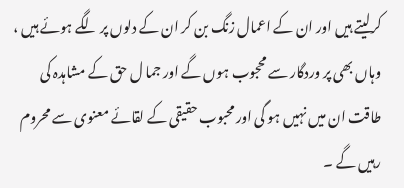کرلیتے ہیں اور ان کے اعمال زنگ بن کر ان کے دلوں پر لگے ہوئے ہیں ، وہاں بھی پر وردگار سے محجوب ہوں گے اور جما ل حق کے مشاہدہ کی طاقت ان میں نہیں ہو گی اور محبوب حقیقی کے لقائے معنوی سے محروم رہیں گے ۔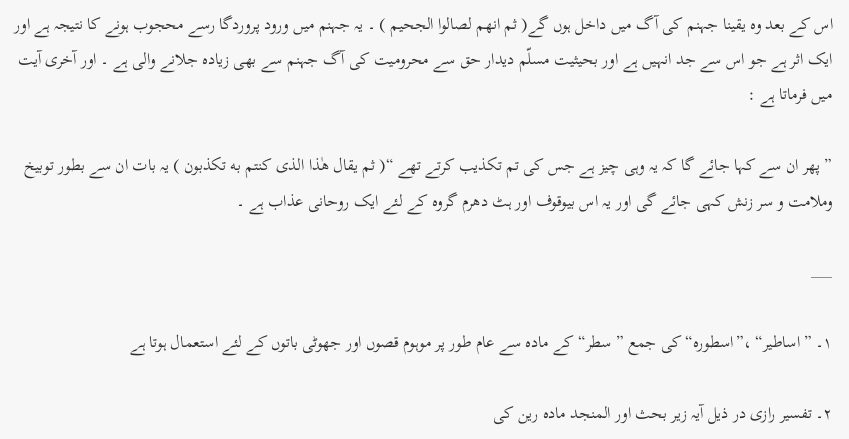اس کے بعد وہ یقینا جہنم کی آگ میں داخل ہوں گے( ثم انهم لصالوا الجحیم ) ۔ یہ جہنم میں ورود پروردگا رسے محجوب ہونے کا نتیجہ ہے اور ایک اثر ہے جو اس سے جد انہیں ہے اور بحیثیت مسلّم دیدار حق سے محرومیت کی آگ جہنم سے بھی زیادہ جلانے والی ہے ۔ اور آخری آیت میں فرماتا ہے :

” پھر ان سے کہا جائے گا کہ یہ وہی چیز ہے جس کی تم تکذیب کرتے تھے “( ثم یقال هٰذا الذی کنتم به تکذبون ) یہ بات ان سے بطور توبیخ وملامت و سر زنش کہی جائے گی اور یہ اس بیوقوف اور ہٹ دھرم گروہ کے لئے ایک روحانی عذاب ہے ۔

___

۱۔ ” اساطیر“ ،”اسطورہ“کی جمع ” سطر“ کے مادہ سے عام طور پر موہوم قصوں اور جھوٹی باتوں کے لئے استعمال ہوتا ہے

۲۔ تفسیر رازی در ذیل آیہ زیر بحث اور المنجد مادہ رین کی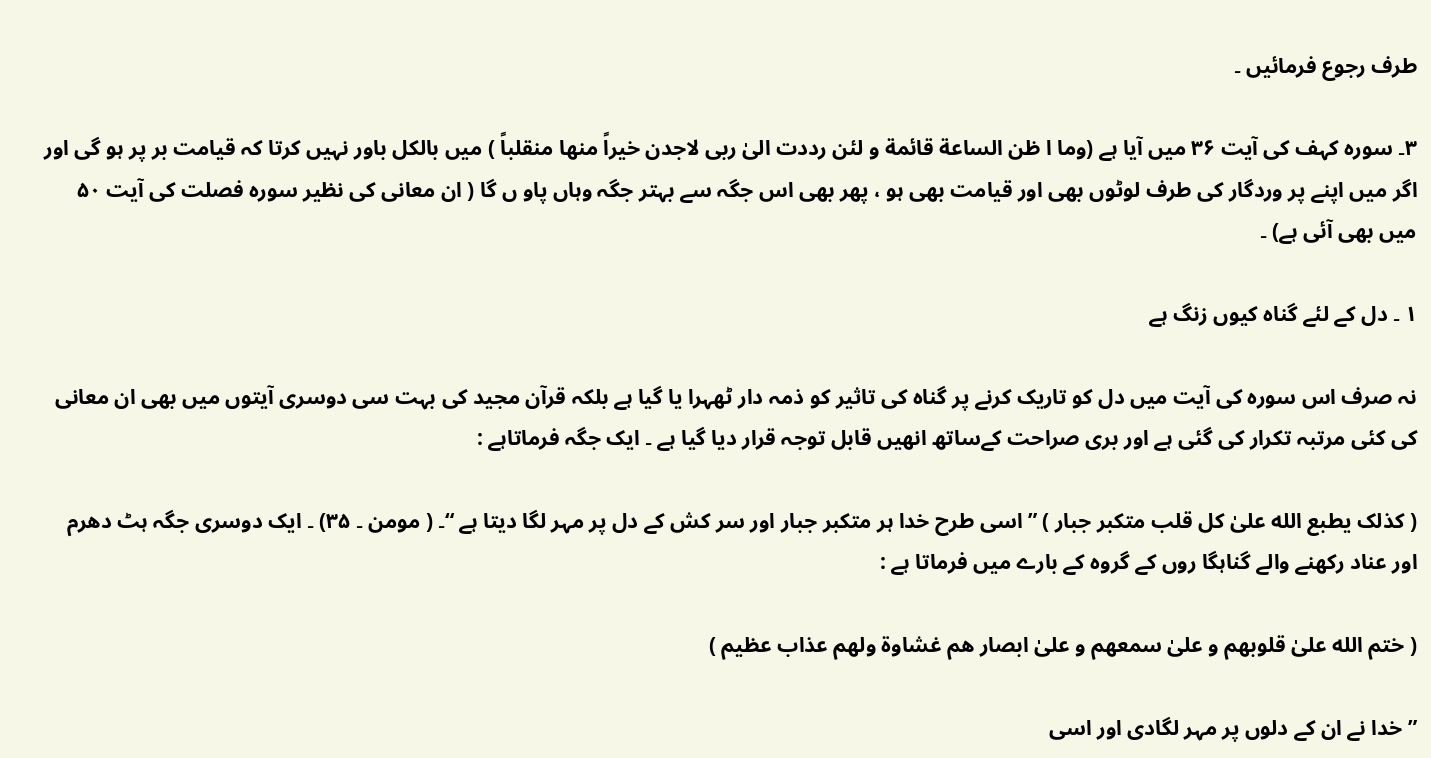طرف رجوع فرمائیں ۔

۳۔ سورہ کہف کی آیت ۳۶ میں آیا ہے (وما ا ظن الساعة قائمة و لئن رددت الیٰ ربی لاجدن خیراً منها منقلباً ) میں بالکل باور نہیں کرتا کہ قیامت بر پر ہو گی اور اگر میں اپنے پر وردگار کی طرف لوٹوں بھی اور قیامت بھی ہو ، پھر بھی اس جگہ سے بہتر جگہ وہاں پاو ں گا ( ان معانی کی نظیر سورہ فصلت کی آیت ۵۰ میں بھی آئی ہے) ۔

۱ ۔ دل کے لئے گناہ کیوں زنگ ہے

نہ صرف اس سورہ کی آیت میں دل کو تاریک کرنے پر گناہ کی تاثیر کو ذمہ دار ٹھہرا یا گیا ہے بلکہ قرآن مجید کی بہت سی دوسری آیتوں میں بھی ان معانی کی کئی مرتبہ تکرار کی گئی ہے اور بری صراحت کےساتھ انھیں قابل توجہ قرار دیا گیا ہے ۔ ایک جگہ فرماتاہے :

( کذلک یطبع الله علیٰ کل قلب متکبر جبار ) ” اسی طرح خدا ہر متکبر جبار اور سر کش کے دل پر مہر لگا دیتا ہے “۔ ( مومن ۔ ۳۵) ۔ ایک دوسری جگہ ہٹ دھرم اور عناد رکھنے والے گناہگا روں کے گروہ کے بارے میں فرماتا ہے :

( ختم الله علیٰ قلوبهم و علیٰ سمعهم و علیٰ ابصار هم غشاوة ولهم عذاب عظیم )

” خدا نے ان کے دلوں پر مہر لگادی اور اسی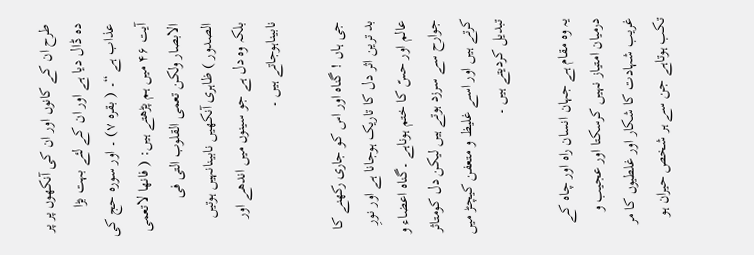طرح ان کے کانوں اور ان کی آنکھوں پر پر دہ ڈال دیا ہے اور ان کے لئے بہت بڑا عذاب ہے “۔ ( بقرہ ۷) ۔ اور سورہ حج کی آیت ۴۶ میں ہم پڑھتے ہیں: ( فانها لاتعمی الابصار ولکن تعمی القلوب التی فی الصدور ) ظاہری آنکھیں نابینانہیں ہوتیں بلکہ وہ دل ہے جو سینوں میں اندھے اور نابیناہوجاتے ہیں ۔

جی ہاں ! گناہ اور اس کو جاری رکھنے کا بد ترین اثر دل کا تاریک ہوجانا ہے اور نورِ عالم اور حسّ کا ختم ہوناہے ۔گناہ اعضاء و جوارح سے سرزد ہوتے ہیں لیکن دل کومتاثر کرتے ہیں اور اسے غلیظ و متعفن کیچڑ میں تبدیل کردیتے ہیں ۔

یہ وہ مقام ہے جہان انسان راہ اور چاہ کے درمیان امتیاز نہیں کرسکتا اور عجیب و غریب شہادت کا شکار اور غلطیوں کا مر تکب ہوتاہے جن سے ہر شخص حیران ہو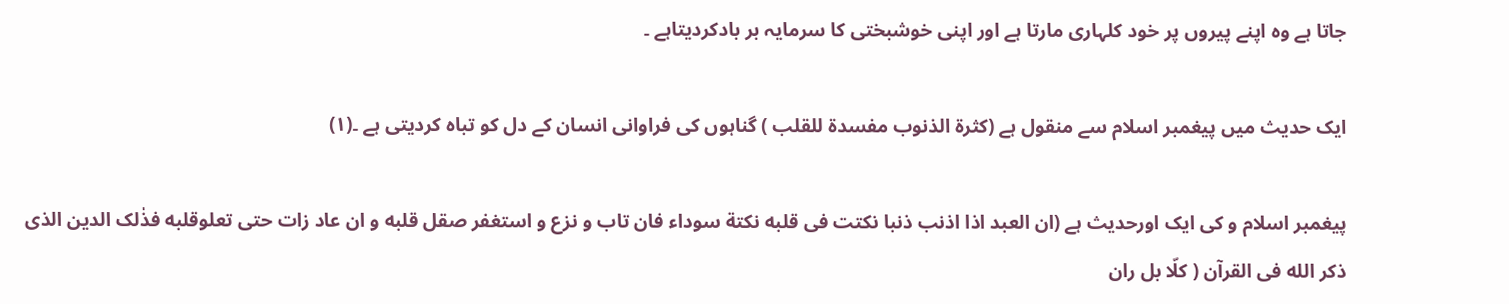جاتا ہے وہ اپنے پیروں پر خود کلہاری مارتا ہے اور اپنی خوشبختی کا سرمایہ بر بادکردیتاہے ۔

ایک حدیث میں پیغمبر اسلام سے منقول ہے (کثرة الذنوب مفسدة للقلب ) گناہوں کی فراوانی انسان کے دل کو تباہ کردیتی ہے ۔(۱)

پیغمبر اسلام و کی ایک اورحدیث ہے (ان العبد اذا اذنب ذنبا نکتت فی قلبه نکتة سوداء فان تاب و نزع و استغفر صقل قلبه و ان عاد زات حتی تعلوقلبه فذٰلک الدین الذی ذکر الله فی القرآن ( کلّا بل ران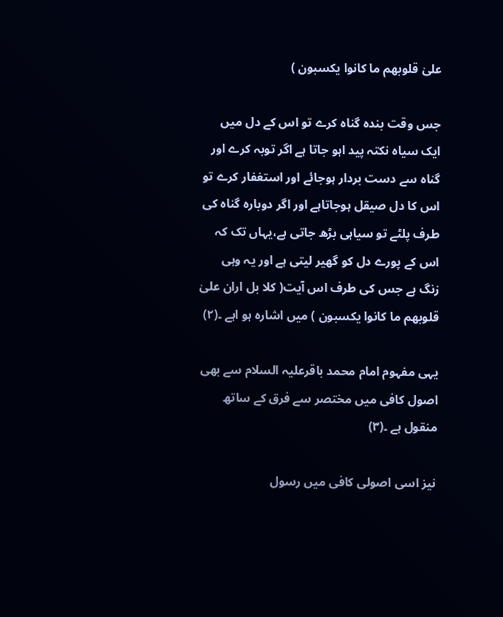علیٰ قلوبهم ما کانوا یکسبون )

جس وقت بندہ گناہ کرے تو اس کے دل میں ایک سیاہ نکتہ پید اہو جاتا ہے اگر توبہ کرے اور گناہ سے دست بردار ہوجائے اور استغفار کرے تو اس کا دل صیقل ہوجاتاہے اور اگر دوبارہ گناہ کی طرف پلٹے تو سیاہی بڑھ جاتی ہے،یہاں تک کہ اس کے پورے دل کو گھیر لیتی ہے اور یہ وہی زنگ ہے جس کی طرف اس آیت( کلا بل اران علیٰ قلوبهم ما کانوا یکسبون ) میں اشارہ ہو اہے ۔(۲)

یہی مفہوم امام محمد باقرعلیہ السلام سے بھی اصول کافی میں مختصر سے فرق کے ساتھ منقول ہے ۔(۳)

نیز اسی اصولی کافی میں رسول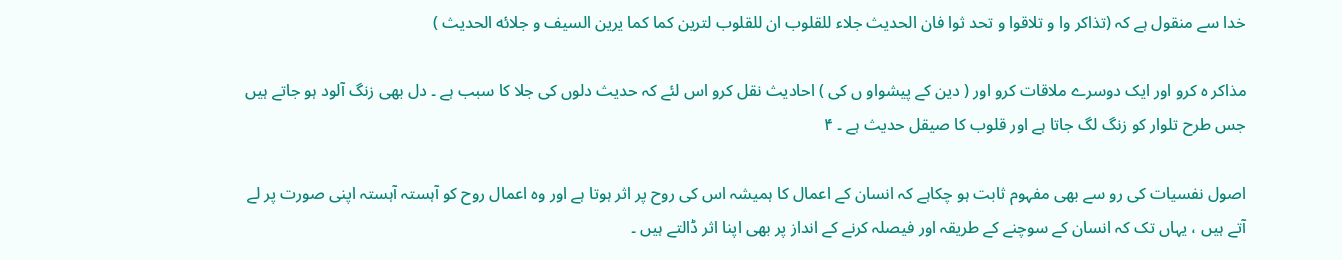خدا سے منقول ہے کہ (تذاکر وا و تلاقوا و تحد ثوا فان الحدیث جلاء للقلوب ان للقلوب لترین کما کما یرین السیف و جلائه الحدیث )

مذاکر ہ کرو اور ایک دوسرے ملاقات کرو اور ( دین کے پیشواو ں کی ) احادیث نقل کرو اس لئے کہ حدیث دلوں کی جلا کا سبب ہے ۔ دل بھی زنگ آلود ہو جاتے ہیں جس طرح تلوار کو زنگ لگ جاتا ہے اور قلوب کا صیقل حدیث ہے ۔ ۴

اصول نفسیات کی رو سے بھی مفہوم ثابت ہو چکاہے کہ انسان کے اعمال کا ہمیشہ اس کی روح پر اثر ہوتا ہے اور وہ اعمال روح کو آہستہ آہستہ اپنی صورت پر لے آتے ہیں ، یہاں تک کہ انسان کے سوچنے کے طریقہ اور فیصلہ کرنے کے انداز پر بھی اپنا اثر ڈالتے ہیں ۔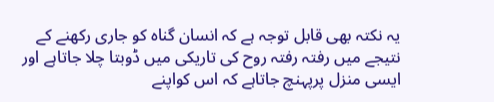یہ نکتہ بھی قابل توجہ ہے کہ انسان گناہ کو جاری رکھنے کے نتیجے میں رفتہ رفتہ روح کی تاریکی میں ڈوبتا چلا جاتاہے اور ایسی منزل پرپہنچ جاتاہے کہ اس کواپنے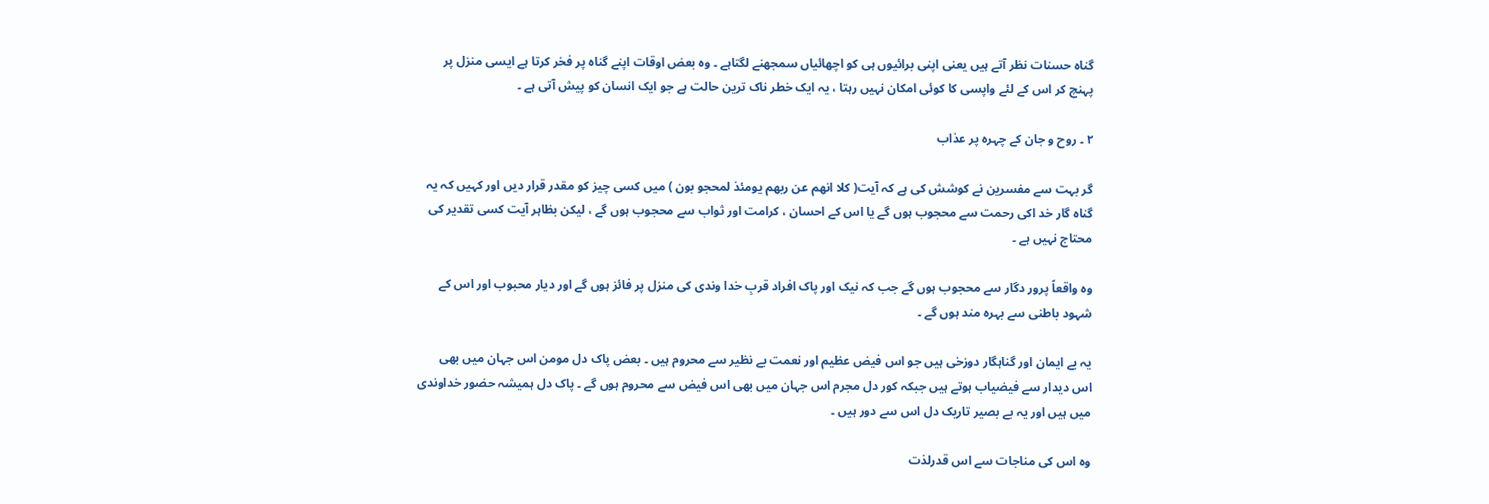گناہ حسنات نظر آتے ہیں یعنی اپنی برائیوں ہی کو اچھائیاں سمجھنے لگتاہے ۔ وہ بعض اوقات اپنے گناہ پر فخر کرتا ہے ایسی منزل پر پہنچ کر اس کے لئے واپسی کا کوئی امکان نہیں رہتا ، یہ ایک خطر ناک ترین حالت ہے جو ایک انسان کو پیش آتی ہے ۔

۲ ۔ روح و جان کے چہرہ پر عذاب

گر بہت سے مفسرین نے کوشش کی ہے کہ آیت( کلا انهم عن ربهم یومئذ لمحجو بون ) میں کسی چیز کو مقدر قرار دیں اور کہیں کہ یہ گناہ گار خد اکی رحمت سے محجوب ہوں گے یا اس کے احسان ، کرامت اور ثواب سے محجوب ہوں گے ، لیکن بظاہر آیت کسی تقدیر کی محتاج نہیں ہے ۔

وہ واقعاً پرور دگار سے محجوب ہوں گے جب کہ نیک اور پاک افراد قربِ خدا وندی کی منزل پر فائز ہوں گے اور دیار محبوب اور اس کے شہود باطنی سے بہرہ مند ہوں گے ۔

یہ بے ایمان اور گناہگار دوزخی ہیں جو اس فیض عظیم اور نعمت بے نظیر سے محروم ہیں ۔ بعض پاک دل مومن اس جہان میں بھی اس دیدار سے فیضیاب ہوتے ہیں جبکہ کور دل مجرم اس جہان میں بھی اس فیض سے محروم ہوں گے ۔ پاک دل ہمیشہ حضور خداوندی میں ہیں اور یہ بے بصیر تاریک دل اس سے دور ہیں ۔

وہ اس کی مناجات سے اس قدرلذت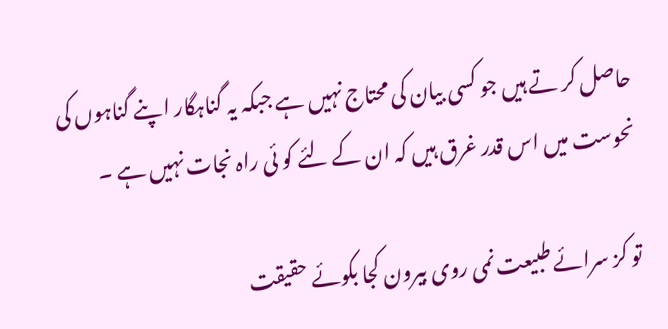حاصل کر تے ہیں جو کسی بیان کی محتاج نہیں ہے جبکہ یہ گناہگار اپنے گناہوں کی نحوست میں اس قدر غرق ہیں کہ ان کے لئے کو ئی راہ نجات نہیں ہے ۔

تو کز سرائے طبیعت نمی روی بیرون کجا بکوئے حقیقت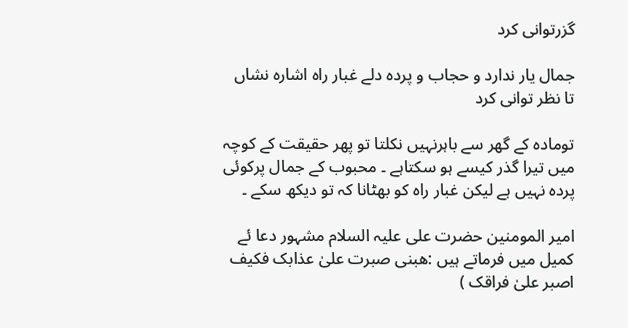گزرتوانی کرد

جمال یار ندارد و حجاب و پردہ دلے غبار راہ اشارہ نشاں تا نظر توانی کرد

تومادہ کے گھر سے باہرنہیں نکلتا تو پھر حقیقت کے کوچہ میں تیرا گذر کیسے ہو سکتاہے ۔ محبوب کے جمال پرکوئی پردہ نہیں ہے لیکن غبار راہ کو بھٹانا کہ تو دیکھ سکے ۔

امیر المومنین حضرت علی علیہ السلام مشہور دعا ئے کمیل میں فرماتے ہیں :هبنی صبرت علیٰ عذابک فکیف اصبر علیٰ فراقک )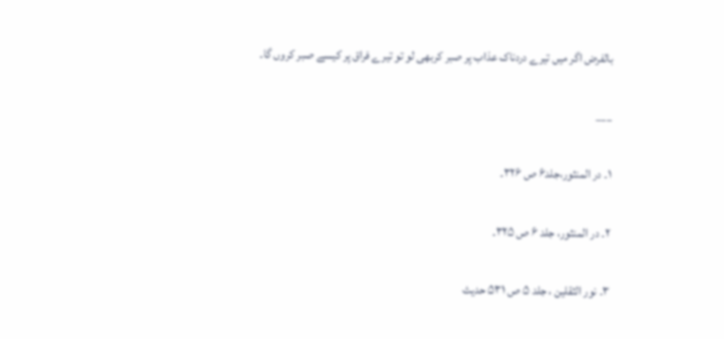بالفرض اگر میں تیرے دردناک عذاب پر صبر کربھی لو تو تیرے فراق پر کیسے صبر کروں گا۔

___

۱۔ در المنثور،جلد۶ ص ۳۲۶۔

۲۔ در المنثور، جلد ۶ ص ۳۲۵۔

۳۔ نور الثقلین ، جلد ۵ ص ۵۳۱ حدیث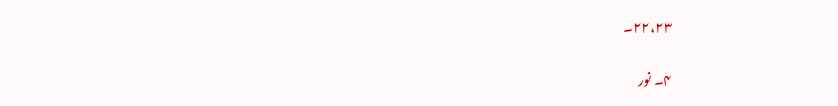۲۲،۲۳۔

۴۔ نور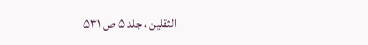الثقلین ، جلد ۵ ص ۵۳۱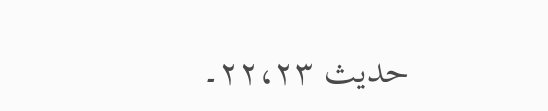حدیث ۲۲،۲۳۔